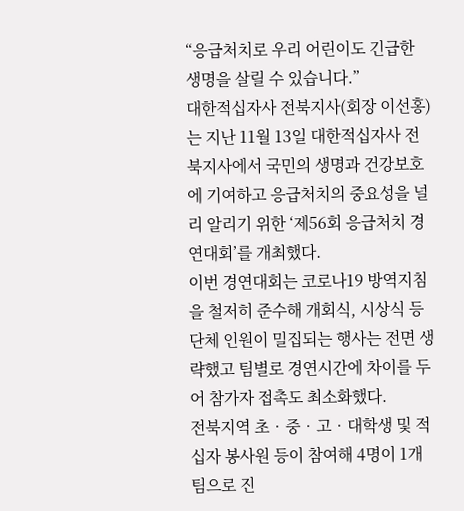“응급처치로 우리 어린이도 긴급한 생명을 살릴 수 있습니다.”
대한적십자사 전북지사(회장 이선홍)는 지난 11월 13일 대한적십자사 전북지사에서 국민의 생명과 건강보호에 기여하고 응급처치의 중요성을 널리 알리기 위한 ‘제56회 응급처치 경연대회’를 개최했다.
이번 경연대회는 코로나19 방역지침을 철저히 준수해 개회식, 시상식 등 단체 인원이 밀집되는 행사는 전면 생략했고 팀별로 경연시간에 차이를 두어 참가자 접촉도 최소화했다.
전북지역 초‧중‧고‧대학생 및 적십자 봉사원 등이 참여해 4명이 1개 팀으로 진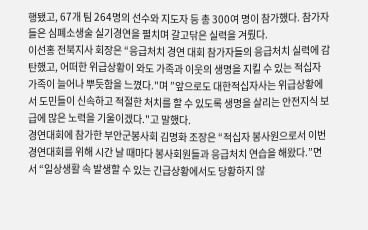행됐고, 67개 팀 264명의 선수와 지도자 등 총 300여 명이 참가했다. 참가자들은 심폐소생술 실기경연을 펼치며 갈고닦은 실력을 겨뤘다.
이선홍 전북지사 회장은 “응급처치 경연 대회 참가자들의 응급처치 실력에 감탄했고, 어떠한 위급상황이 와도 가족과 이웃의 생명을 지킬 수 있는 적십자 가족이 늘어나 뿌듯함을 느꼈다."며 ”앞으로도 대한적십자사는 위급상황에서 도민들이 신속하고 적절한 처치를 할 수 있도록 생명을 살리는 안전지식 보급에 많은 노력을 기울이겠다."고 말했다.
경연대회에 참가한 부안군봉사회 김명화 조장은 “적십자 봉사원으로서 이번 경연대회를 위해 시간 날 때마다 봉사회원들과 응급처치 연습을 해왔다.”면서 “일상생활 속 발생할 수 있는 긴급상황에서도 당황하지 않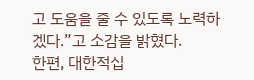고 도움을 줄 수 있도록 노력하겠다.”고 소감을 밝혔다.
한편, 대한적십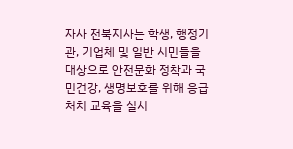자사 전북지사는 학생, 행정기관, 기업체 및 일반 시민들을 대상으로 안전문화 정착과 국민건강, 생명보호를 위해 응급처치 교육을 실시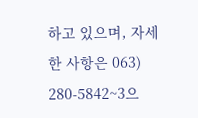하고 있으며, 자세한 사항은 063) 280-5842~3으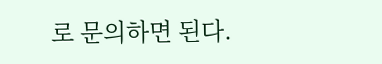로 문의하면 된다.